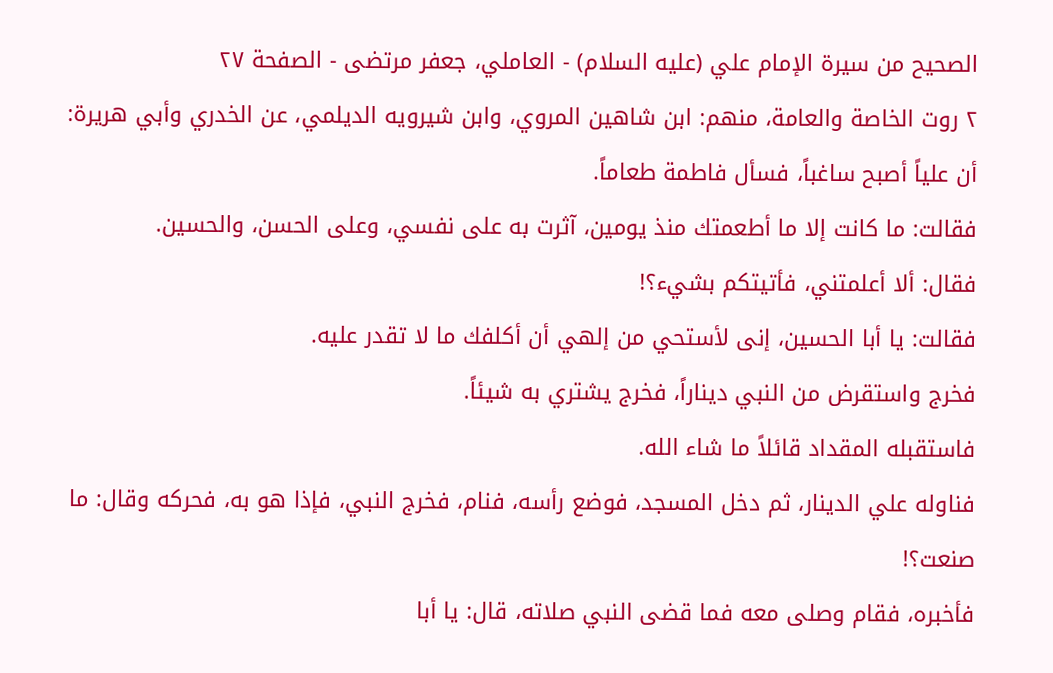الصحيح من سيرة الإمام علي (عليه السلام) - العاملي، جعفر مرتضى - الصفحة ٢٧
٢ روت الخاصة والعامة، منهم: ابن شاهين المروي، وابن شيرويه الديلمي، عن الخدري وأبي هريرة: أن علياً أصبح ساغباً، فسأل فاطمة طعاماً.
فقالت: ما كانت إلا ما أطعمتك منذ يومين، آثرت به على نفسي، وعلى الحسن، والحسين.
فقال: ألا أعلمتني، فأتيتكم بشيء؟!
فقالت: يا أبا الحسين، إنى لأستحي من إلهي أن أكلفك ما لا تقدر عليه.
فخرج واستقرض من النبي ديناراً، فخرج يشتري به شيئاً.
فاستقبله المقداد قائلاً ما شاء الله.
فناوله علي الدينار، ثم دخل المسجد، فوضع رأسه، فنام، فخرج النبي، فإذا هو به، فحركه وقال: ما صنعت؟!
فأخبره، فقام وصلى معه فما قضى النبي صلاته، قال: يا أبا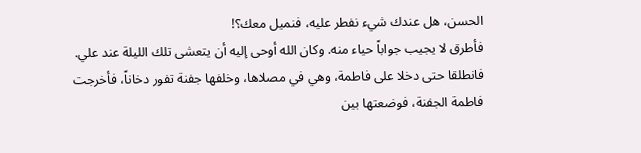الحسن، هل عندك شيء نفطر عليه، فنميل معك؟!
فأطرق لا يجيب جواباً حياء منه. وكان الله أوحى إليه أن يتعشى تلك الليلة عند علي.
فانطلقا حتى دخلا على فاطمة، وهي في مصلاها، وخلفها جفنة تفور دخاناً، فأخرجت فاطمة الجفنة، فوضعتها بين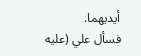أيديهما.
فسأل علي (عليه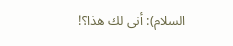السلام): أنى لك هذا؟!